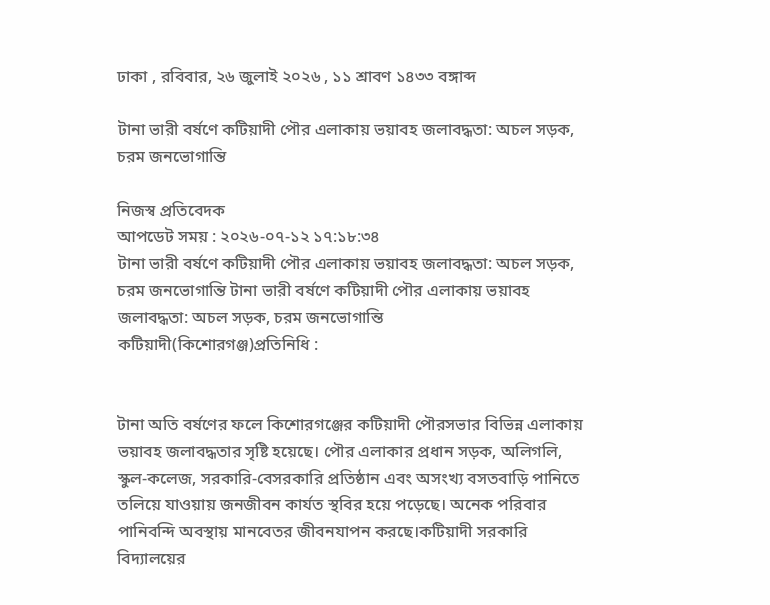ঢাকা , রবিবার, ২৬ জুলাই ২০২৬ , ১১ শ্রাবণ ১৪৩৩ বঙ্গাব্দ

টানা ভারী বর্ষণে কটিয়াদী পৌর এলাকায় ভয়াবহ জলাবদ্ধতা: অচল সড়ক, চরম জনভোগান্তি

নিজস্ব প্রতিবেদক
আপডেট সময় : ২০২৬-০৭-১২ ১৭:১৮:৩৪
টানা ভারী বর্ষণে কটিয়াদী পৌর এলাকায় ভয়াবহ জলাবদ্ধতা: অচল সড়ক, চরম জনভোগান্তি টানা ভারী বর্ষণে কটিয়াদী পৌর এলাকায় ভয়াবহ জলাবদ্ধতা: অচল সড়ক, চরম জনভোগান্তি
কটিয়াদী(কিশোরগঞ্জ)প্রতিনিধি :


টানা অতি বর্ষণের ফলে কিশোরগঞ্জের কটিয়াদী পৌরসভার বিভিন্ন এলাকায় ভয়াবহ জলাবদ্ধতার সৃষ্টি হয়েছে। পৌর এলাকার প্রধান সড়ক, অলিগলি, স্কুল-কলেজ, সরকারি-বেসরকারি প্রতিষ্ঠান এবং অসংখ্য বসতবাড়ি পানিতে তলিয়ে যাওয়ায় জনজীবন কার্যত স্থবির হয়ে পড়েছে। অনেক পরিবার পানিবন্দি অবস্থায় মানবেতর জীবনযাপন করছে।কটিয়াদী সরকারি বিদ্যালয়ের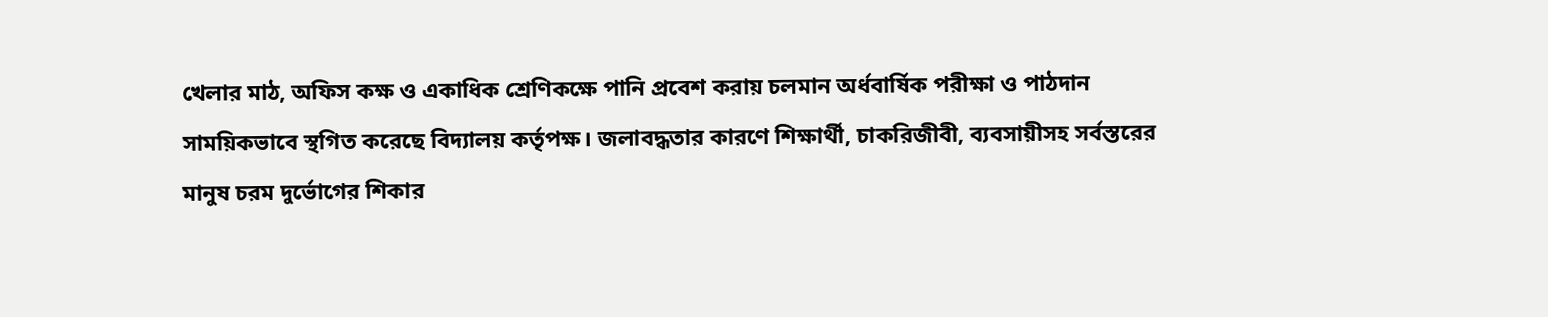খেলার মাঠ, অফিস কক্ষ ও একাধিক শ্রেণিকক্ষে পানি প্রবেশ করায় চলমান অর্ধবার্ষিক পরীক্ষা ও পাঠদান সাময়িকভাবে স্থগিত করেছে বিদ্যালয় কর্তৃপক্ষ। জলাবদ্ধতার কারণে শিক্ষার্থী, চাকরিজীবী, ব্যবসায়ীসহ সর্বস্তরের মানুষ চরম দুর্ভোগের শিকার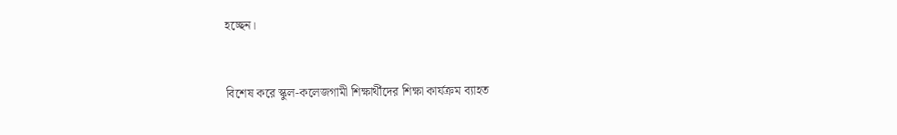হচ্ছেন।


বিশেষ করে স্কুল-কলেজগামী শিক্ষার্থীদের শিক্ষা কার্যক্রম ব্যাহত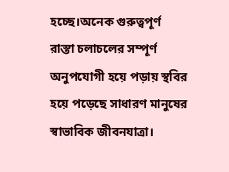হচ্ছে।অনেক গুরুত্বপূর্ণ রাস্তা চলাচলের সম্পূর্ণ অনুপযোগী হয়ে পড়ায় স্থবির হয়ে পড়েছে সাধারণ মানুষের স্বাভাবিক জীবনযাত্রা।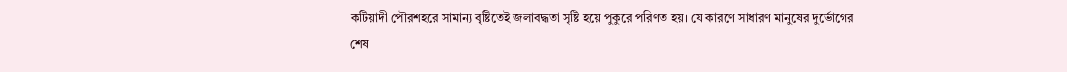কটিয়াদী পৌরশহরে সামান্য বৃষ্টিতেই জলাবদ্ধতা সৃষ্টি হয়ে পুকুরে পরিণত হয়। যে কারণে সাধারণ মানুষের দুর্ভোগের শেষ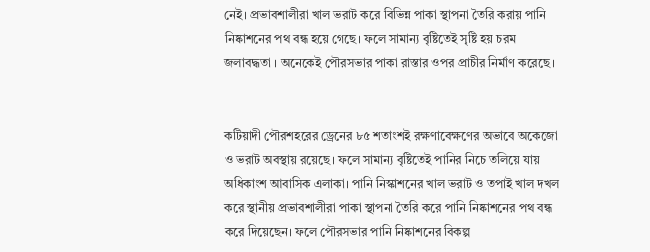নেই। প্রভাবশালীরা খাল ভরাট করে বিভিন্ন পাকা স্থাপনা তৈরি করায় পানি নিষ্কাশনের পথ বন্ধ হয়ে গেছে। ফলে সামান্য বৃষ্টিতেই সৃষ্টি হয় চরম জলাবদ্ধতা । অনেকেই পৌরসভার পাকা রাস্তার ওপর প্রাচীর নির্মাণ করেছে।


কটিয়াদী পৌরশহরের ড্রেনের ৮৫ শতাংশই রক্ষণাবেক্ষণের অভাবে অকেজো ও ভরাট অবস্থায় রয়েছে। ফলে সামান্য বৃষ্টিতেই পানির নিচে তলিয়ে যায় অধিকাংশ আবাসিক এলাকা। পানি নিস্কাশনের খাল ভরাট ও তপাই খাল দখল করে স্থানীয় প্রভাবশালীরা পাকা স্থাপনা তৈরি করে পানি নিষ্কাশনের পথ বন্ধ করে দিয়েছেন। ফলে পৌরসভার পানি নিষ্কাশনের বিকল্প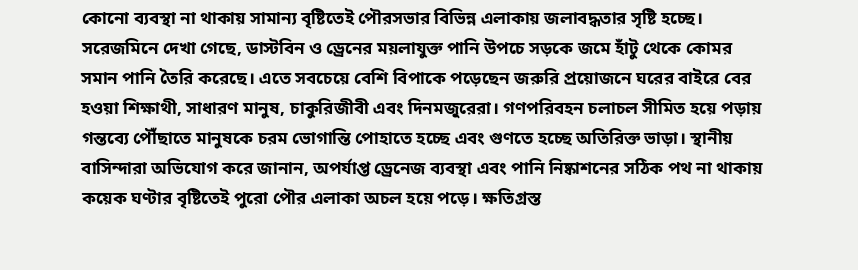কোনো ব্যবস্থা না থাকায় সামান্য বৃষ্টিতেই পৌরসভার বিভিন্ন এলাকায় জলাবদ্ধতার সৃষ্টি হচ্ছে। সরেজমিনে দেখা গেছে, ডাস্টবিন ও ড্রেনের ময়লাযুক্ত পানি উপচে সড়কে জমে হাঁটু থেকে কোমর সমান পানি তৈরি করেছে। এতে সবচেয়ে বেশি বিপাকে পড়েছেন জরুরি প্রয়োজনে ঘরের বাইরে বের হওয়া শিক্ষাথী, সাধারণ মানুষ, চাকুরিজীবী এবং দিনমজুরেরা। গণপরিবহন চলাচল সীমিত হয়ে পড়ায় গন্তব্যে পৌঁছাতে মানুষকে চরম ভোগান্তি পোহাতে হচ্ছে এবং গুণতে হচ্ছে অতিরিক্ত ভাড়া। স্থানীয় বাসিন্দারা অভিযোগ করে জানান, অপর্যাপ্ত ড্রেনেজ ব্যবস্থা এবং পানি নিষ্কাশনের সঠিক পথ না থাকায় কয়েক ঘণ্টার বৃষ্টিতেই পুরো পৌর এলাকা অচল হয়ে পড়ে। ক্ষতিগ্রস্ত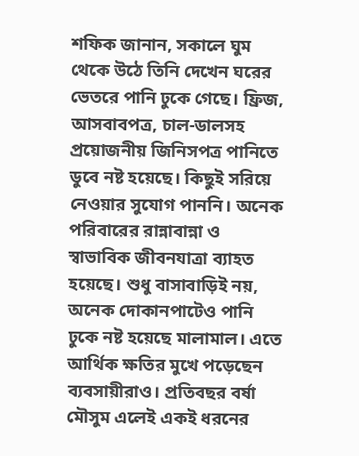শফিক জানান, সকালে ঘুম থেকে উঠে তিনি দেখেন ঘরের ভেতরে পানি ঢুকে গেছে। ফ্রিজ, আসবাবপত্র, চাল-ডালসহ প্রয়োজনীয় জিনিসপত্র পানিতে ডুবে নষ্ট হয়েছে। কিছুই সরিয়ে নেওয়ার সুযোগ পাননি। অনেক পরিবারের রান্নাবান্না ও স্বাভাবিক জীবনযাত্রা ব্যাহত হয়েছে। শুধু বাসাবাড়িই নয়, অনেক দোকানপাটেও পানি ঢুকে নষ্ট হয়েছে মালামাল। এতে আর্থিক ক্ষতির মুখে পড়েছেন ব্যবসায়ীরাও। প্রতিবছর বর্ষা মৌসুম এলেই একই ধরনের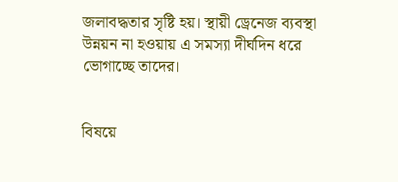জলাবদ্ধতার সৃষ্টি হয়। স্থায়ী ড্রেনেজ ব্যবস্থা উন্নয়ন না হওয়ায় এ সমস্যা দীর্ঘদিন ধরে ভোগাচ্ছে তাদের।


বিষয়ে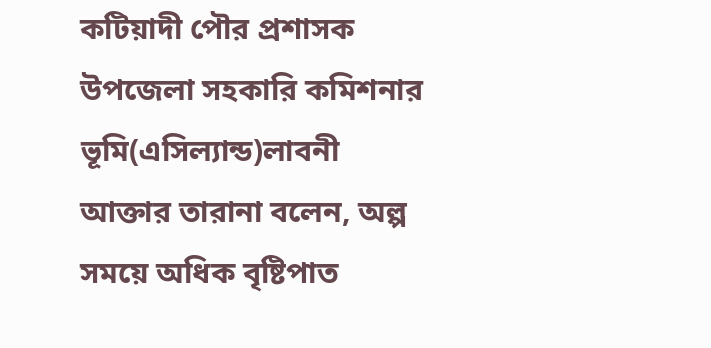কটিয়াদী পৌর প্রশাসক উপজেলা সহকারি কমিশনার ভূমি(এসিল্যান্ড)লাবনী আক্তার তারানা বলেন, অল্প সময়ে অধিক বৃষ্টিপাত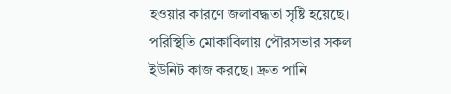হওয়ার কারণে জলাবদ্ধতা সৃষ্টি হয়েছে। পরিস্থিতি মোকাবিলায় পৌরসভার সকল ইউনিট কাজ করছে। দ্রুত পানি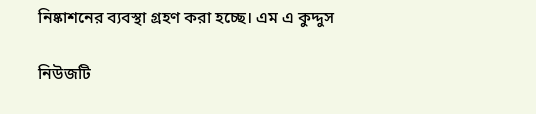নিষ্কাশনের ব্যবস্থা গ্রহণ করা হচ্ছে। এম এ কুদ্দুস

নিউজটি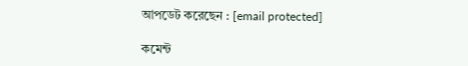আপডেট করেছেন : [email protected]

কমেন্ট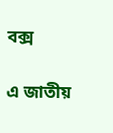বক্স

এ জাতীয়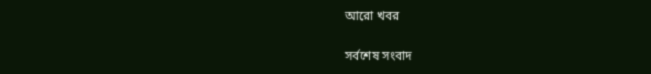আরো খবর

সর্বশেষ সংবাদ